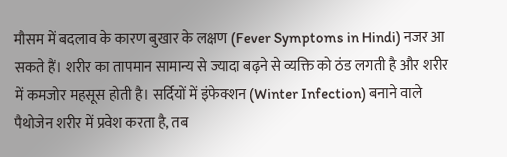मौसम में बदलाव के कारण बुखार के लक्षण (Fever Symptoms in Hindi) नजर आ सकते हैं। शरीर का तापमान सामान्य से ज्यादा बढ़ने से व्यक्ति को ठंड लगती है और शरीर में कमजोर महसूस होती है। सर्दियों में इंफेक्शन (Winter Infection) बनाने वाले पैथोजेन शरीर में प्रवेश करता है, तब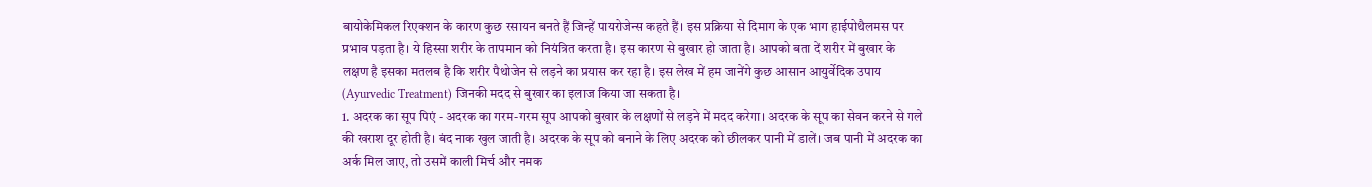बायोकेमिकल रिएक्शन के कारण कुछ रसायन बनते हैं जिन्हें पायरोजेन्स कहते हैं। इस प्रक्रिया से दिमाग के एक भाग हाईपोथैलमस पर प्रभाव पड़ता है। ये हिस्सा शरीर के तापमान को नियंत्रित करता है। इस कारण से बुखार हो जाता है। आपको बता दें शरीर में बुखार के लक्षण है इसका मतलब है कि शरीर पैथोजेन से लड़ने का प्रयास कर रहा है। इस लेख में हम जानेंगे कुछ आसान आयुर्वेदिक उपाय (Ayurvedic Treatment) जिनकी मदद से बुखार का इलाज किया जा सकता है।
1. अदरक का सूप पिएं - अदरक का गरम-गरम सूप आपको बुखार के लक्षणों से लड़ने में मदद करेगा। अदरक के सूप का सेवन करने से गले की खराश दूर होती है। बंद नाक खुल जाती है। अदरक के सूप को बनाने के लिए अदरक को छीलकर पानी में डालें। जब पानी में अदरक का अर्क मिल जाए, तो उसमें काली मिर्च और नमक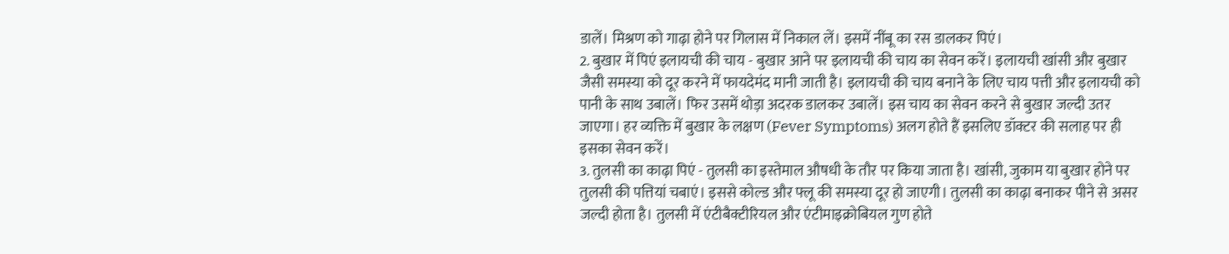डालें। मिश्रण को गाढ़ा होने पर गिलास में निकाल लें। इसमें नींबू का रस डालकर पिएं।
2. बुखार में पिएं इलायची की चाय - बुखार आने पर इलायची की चाय का सेवन करें। इलायची खांसी और बुखार जैसी समस्या को दूर करने में फायदेमंद मानी जाती है। इलायची की चाय बनाने के लिए चाय पत्ती और इलायची को पानी के साथ उबालें। फिर उसमें थोड़ा अदरक डालकर उबालें। इस चाय का सेवन करने से बुखार जल्दी उतर जाएगा। हर व्यक्ति में बुखार के लक्षण (Fever Symptoms) अलग होते हैं इसलिए डॉक्टर की सलाह पर ही इसका सेवन करें।
3. तुलसी का काढ़ा पिएं - तुलसी का इस्तेमाल औषधी के तौर पर किया जाता है। खांसी, जुकाम या बुखार होने पर तुलसी की पत्तियां चबाएं। इससे कोल्ड और फ्लू की समस्या दूर हो जाएगी। तुलसी का काढ़ा बनाकर पीने से असर जल्दी होता है। तुलसी में एंटीबैक्टीरियल और एंटीमाइक्रोबियल गुण होते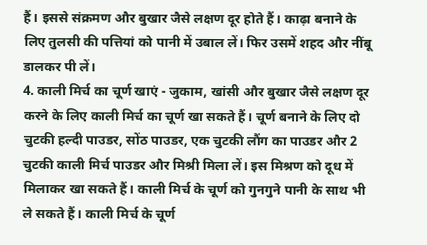हैं। इससे संक्रमण और बुखार जैसे लक्षण दूर होते हैं। काढ़ा बनाने के लिए तुलसी की पत्तियां को पानी में उबाल लें। फिर उसमें शहद और नींबू डालकर पी लें।
4. काली मिर्च का चूर्ण खाएं - जुकाम, खांसी और बुखार जैसे लक्षण दूर करने के लिए काली मिर्च का चूर्ण खा सकते हैं। चूर्ण बनाने के लिए दो चुटकी हल्दी पाउडर, सोंठ पाउडर, एक चुटकी लौंग का पाउडर और 2 चुटकी काली मिर्च पाउडर और मिश्री मिला लें। इस मिश्रण को दूध में मिलाकर खा सकते हैं। काली मिर्च के चूर्ण को गुनगुने पानी के साथ भी ले सकते हैं। काली मिर्च के चूर्ण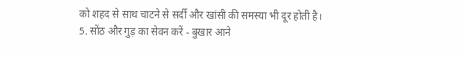को शहद से साथ चाटने से सर्दी और खांसी की समस्या भी दूर होती है।
5. सोंठ और गुड़ का सेवन करें - बुखार आने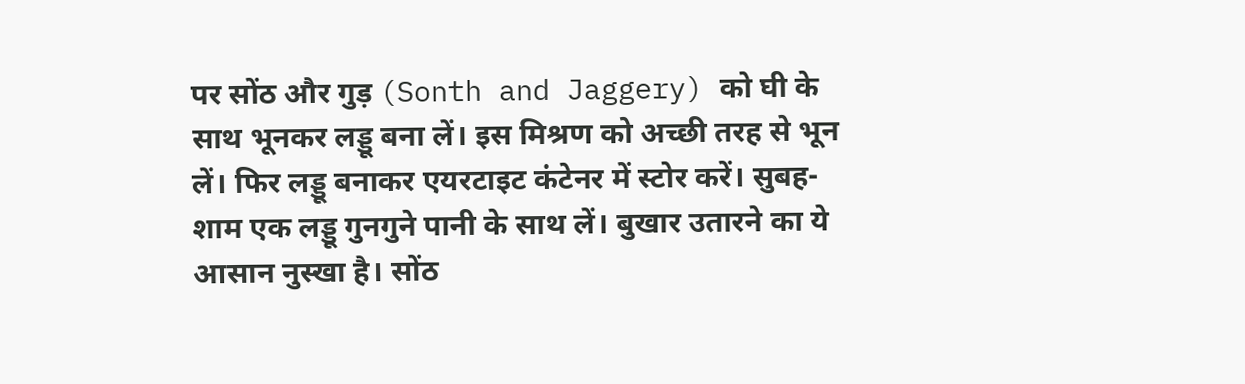पर सोंठ और गुड़ (Sonth and Jaggery) को घी के साथ भूनकर लड्डू बना लें। इस मिश्रण को अच्छी तरह से भून लें। फिर लड्डू बनाकर एयरटाइट कंटेनर में स्टोर करें। सुबह-शाम एक लड्डू गुनगुने पानी के साथ लें। बुखार उतारने का ये आसान नुस्खा है। सोंठ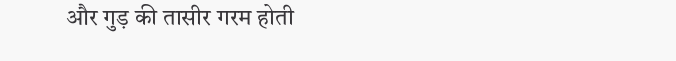और गुड़ की तासीर गरम होती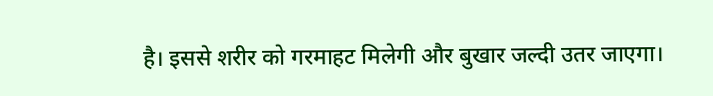है। इससे शरीर को गरमाहट मिलेगी और बुखार जल्दी उतर जाएगा।